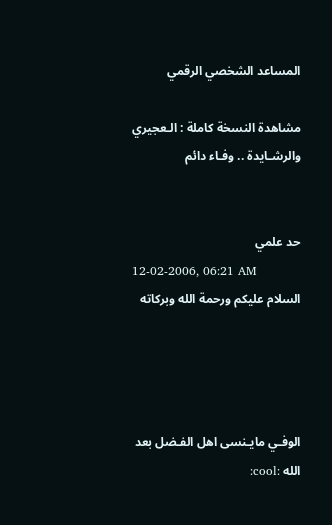المساعد الشخصي الرقمي

مشاهدة النسخة كاملة : الـعجيري والرشـايدة .. وفـاء دائم


حد علمي
12-02-2006, 06:21 AM
السلام عليكم ورحمة الله وبركاته




الوفـي مايـنسى اهل الفـضل بعد الله :cool: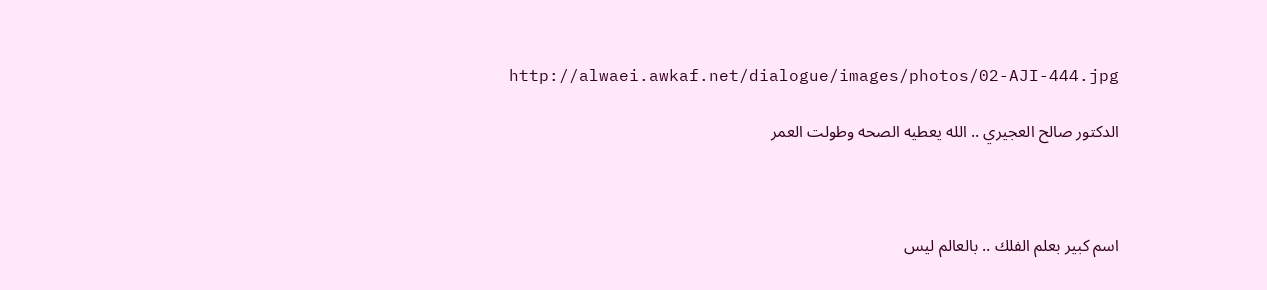http://alwaei.awkaf.net/dialogue/images/photos/02-AJI-444.jpg

الدكتور صالح العجيري .. الله يعطيه الصحه وطولت العمر



اسم كبير بعلم الفلك .. بالعالم ليس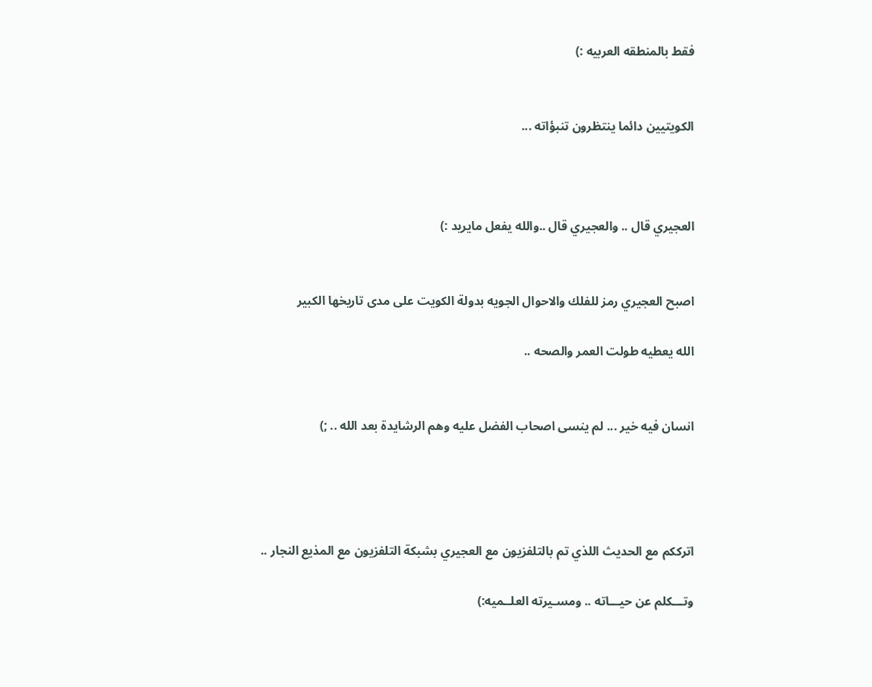فقط بالمنطقه العربيه :)


الكويتيين دائما ينتظرون تنبؤاته ...



العجيري قال .. والعجيري قال ..والله يفعل مايريد :)


اصبح العجيري رمز للفلك والاحوال الجويه بدولة الكويت على مدى تاريخها الكبير

الله يعطيه طولت العمر والصحه ..


انسان فيه خير ... لم ينسى اصحاب الفضل عليه وهم الرشايدة بعد الله .. ;)




اترككم مع الحديث اللذي تم بالتلفزيون مع العجيري بشبكة التلفزيون مع المذيع النجار ..

وتـــكلم عن حيـــاته .. ومسـيرته العلــميه:)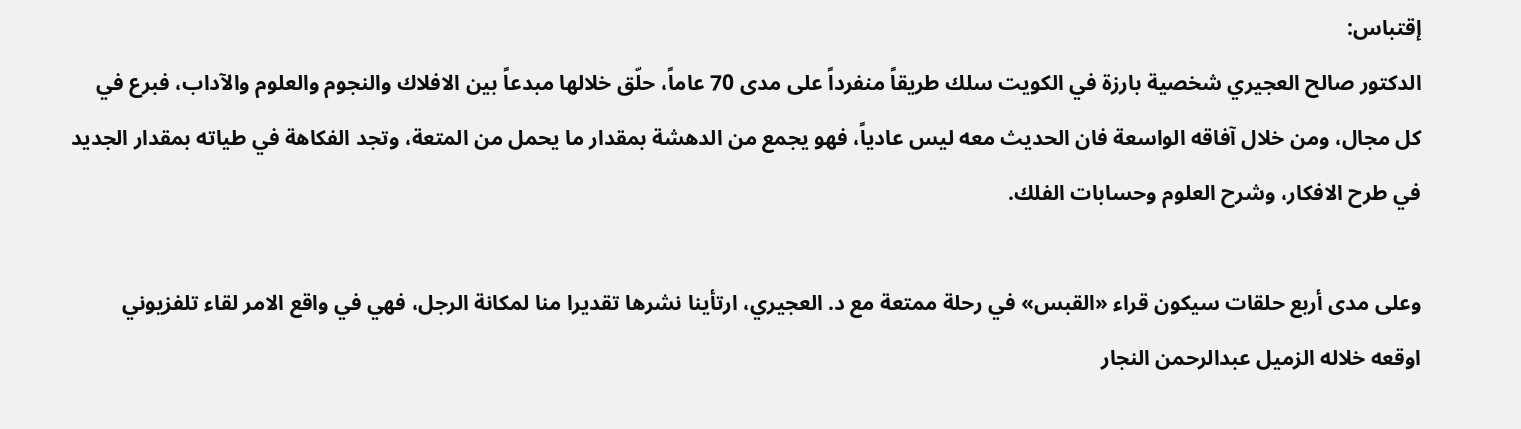إقتباس:
الدكتور صالح العجيري شخصية بارزة في الكويت سلك طريقاً منفرداً على مدى 70 عاماً، حلّق خلالها مبدعاً بين الافلاك والنجوم والعلوم والآداب، فبرع في كل مجال، ومن خلال آفاقه الواسعة فان الحديث معه ليس عادياً، فهو يجمع من الدهشة بمقدار ما يحمل من المتعة، وتجد الفكاهة في طياته بمقدار الجديد في طرح الافكار، وشرح العلوم وحسابات الفلك.

وعلى مدى أربع حلقات سيكون قراء «القبس» في رحلة ممتعة مع د. العجيري، ارتأينا نشرها تقديرا منا لمكانة الرجل، فهي في واقع الامر لقاء تلفزيوني اوقعه خلاله الزميل عبدالرحمن النجار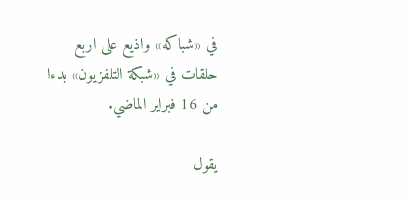في «شباكه» واذيع على اربع حلقات في «شبكة التلفزيون» بدءا من 16 فبراير الماضي.

يقول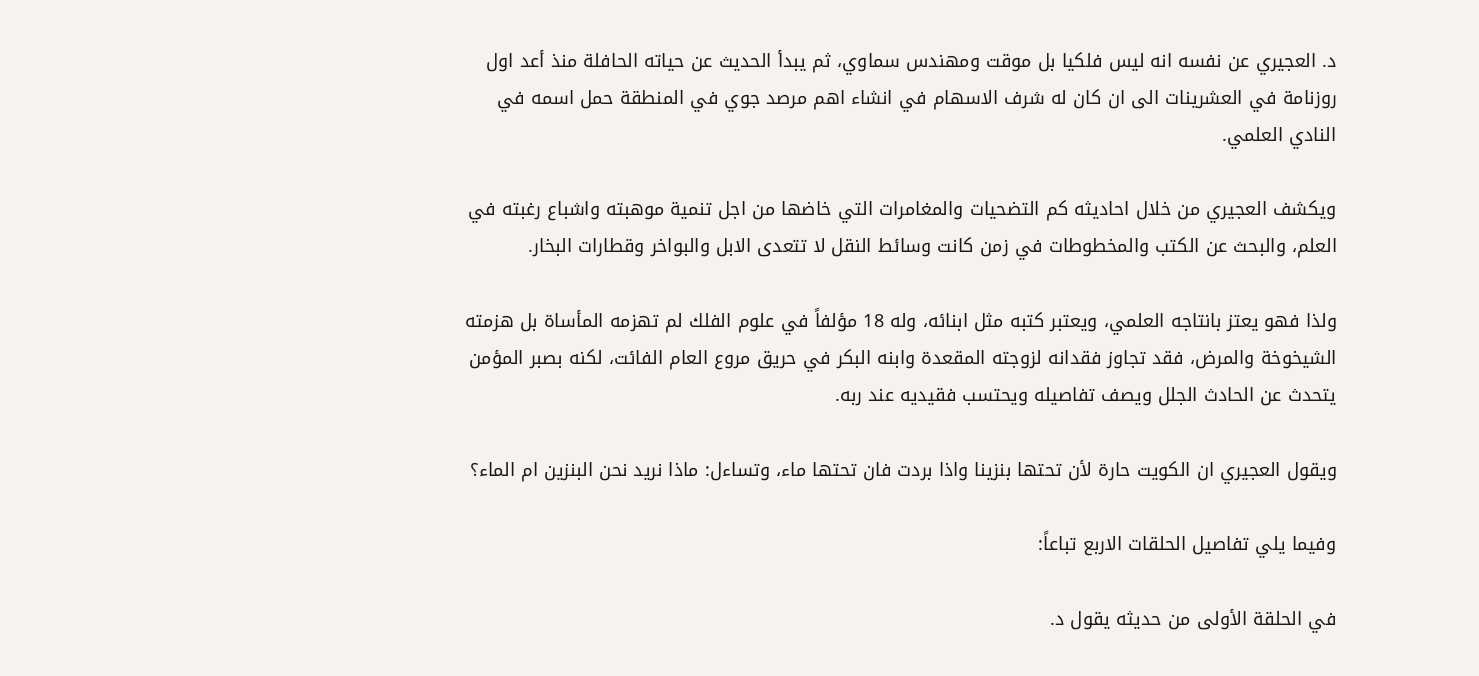د. العجيري عن نفسه انه ليس فلكيا بل موقت ومهندس سماوي، ثم يبدأ الحديث عن حياته الحافلة منذ أعد اول روزنامة في العشرينات الى ان كان له شرف الاسهام في انشاء اهم مرصد جوي في المنطقة حمل اسمه في النادي العلمي.

ويكشف العجيري من خلال احاديثه كم التضحيات والمغامرات التي خاضها من اجل تنمية موهبته واشباع رغبته في العلم، والبحث عن الكتب والمخطوطات في زمن كانت وسائط النقل لا تتعدى الابل والبواخر وقطارات البخار.

ولذا فهو يعتز بانتاجه العلمي، ويعتبر كتبه مثل ابنائه، وله 18 مؤلفاً في علوم الفلك لم تهزمه المأساة بل هزمته الشيخوخة والمرض، فقد تجاوز فقدانه لزوجته المقعدة وابنه البكر في حريق مروع العام الفائت، لكنه بصبر المؤمن يتحدث عن الحادث الجلل ويصف تفاصيله ويحتسب فقيديه عند ربه.

ويقول العجيري ان الكويت حارة لأن تحتها بنزينا واذا بردت فان تحتها ماء، وتساءل: ماذا نريد نحن البنزين ام الماء؟

وفيما يلي تفاصيل الحلقات الاربع تباعاً:

في الحلقة الأولى من حديثه يقول د.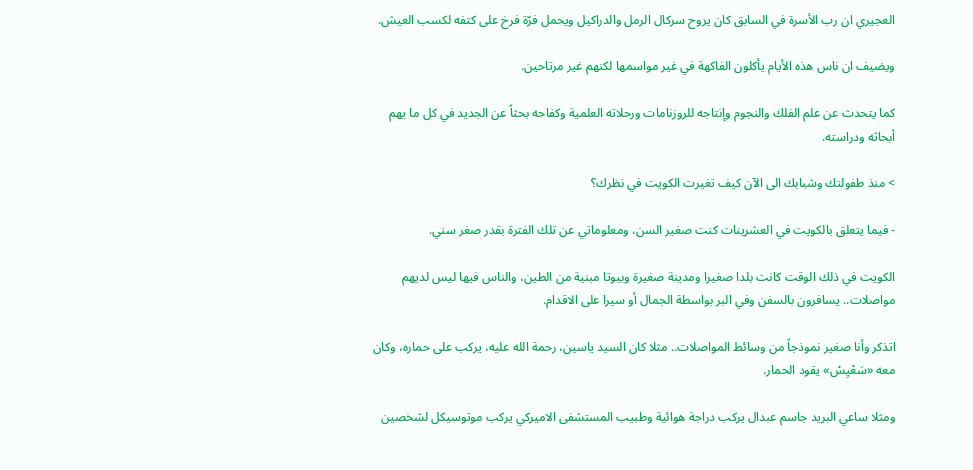العجيري ان رب الأسرة في السابق كان يروح سركال الرمل والدراكيل ويحمل فرّة فرخ على كتفه لكسب العيش.

ويضيف ان ناس هذه الأيام يأكلون الفاكهة في غير مواسمها لكنهم غير مرتاحين.

كما يتحدث عن علم الفلك والنجوم وإنتاجه للروزنامات ورحلاته العلمية وكفاحه بحثاً عن الجديد في كل ما يهم أبحاثه ودراسته.

> منذ طفولتك وشبابك الى الآن كيف تغيرت الكويت في نظرك؟

- فيما يتعلق بالكويت في العشرينات كنت صغير السن، ومعلوماتي عن تلك الفترة بقدر صغر سني.

الكويت في ذلك الوقت كانت بلدا صغيرا ومدينة صغيرة وبيوتا مبنية من الطين، والناس فيها ليس لديهم مواصلات.. يسافرون بالسفن وفي البر بواسطة الجمال أو سيرا على الاقدام.

اتذكر وأنا صغير نموذجاً من وسائط المواصلات.. مثلا كان السيد ياسين، رحمة الله عليه، يركب على حماره، وكان معه «سَعْيِسْ» يقود الحمار.

ومثلا ساعي البريد جاسم عبدال يركب دراجة هوائية وطبيب المستشفى الاميركي يركب موتوسيكل لشخصين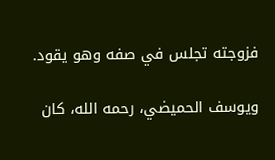فزوجته تجلس في صفه وهو يقود.

ويوسف الحميضي، رحمه الله، كان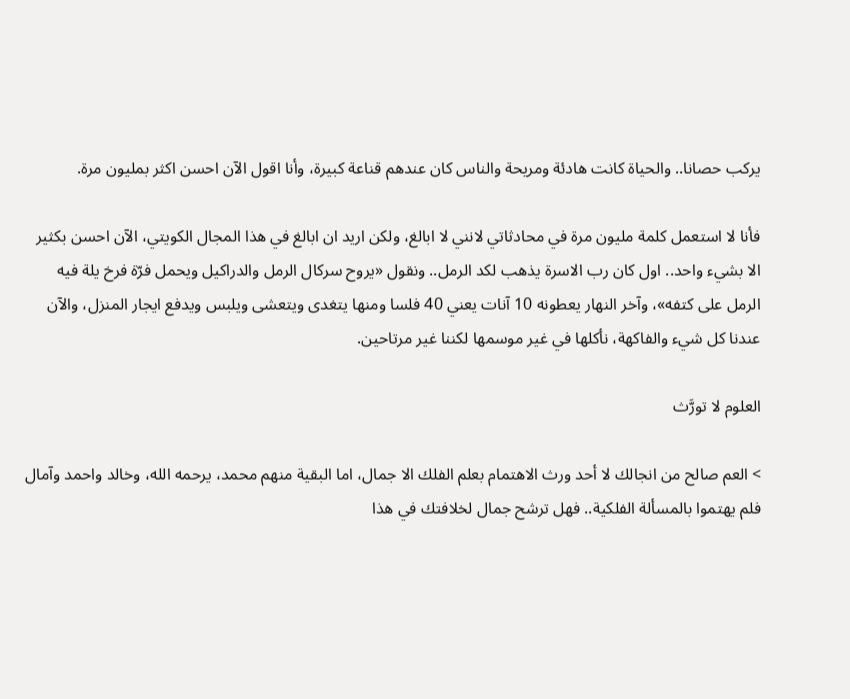يركب حصانا.. والحياة كانت هادئة ومريحة والناس كان عندهم قناعة كبيرة، وأنا اقول الآن احسن اكثر بمليون مرة.

فأنا لا استعمل كلمة مليون مرة في محادثاتي لانني لا ابالغ، ولكن اريد ان ابالغ في هذا المجال الكويتي، الآن احسن بكثير الا بشيء واحد.. اول كان رب الاسرة يذهب لكد الرمل.. ونقول «يروح سركال الرمل والدراكيل ويحمل فرّة فرخ يلة فيه الرمل على كتفه»، وآخر النهار يعطونه 10 آنات يعني 40 فلسا ومنها يتغدى ويتعشى ويلبس ويدفع ايجار المنزل، والآن عندنا كل شيء والفاكهة، نأكلها في غير موسمها لكننا غير مرتاحين.

العلوم لا تورَّث

> العم صالح من انجالك لا أحد ورث الاهتمام بعلم الفلك الا جمال، اما البقية منهم محمد، يرحمه الله، وخالد واحمد وآمال فلم يهتموا بالمسألة الفلكية.. فهل ترشح جمال لخلافتك في هذا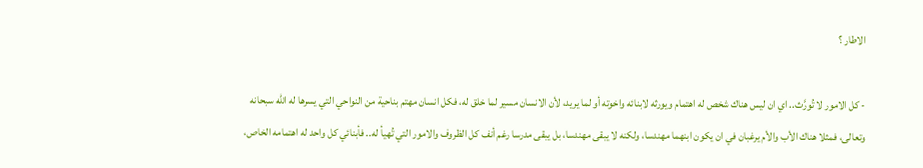الاطار ؟

- كل الامور لا تُورَّث.. اي ان ليس هناك شخص له اهتمام ويورثه لابنائه واخوته أو لما يريد، لأن الانسان مسير لما خلق له، فكل انسان مهتم بناحية من النواحي التي يسرها له الله سبحانه وتعالى، فمثلا هناك الأب والأم يرغبان في ان يكون ابنهما مهندسا، ولكنه لا يبقى مهندسا، بل يبقى مدرسا رغم أنف كل الظروف والامور التي تُهيأ له.. فأبنائي كل واحد له اهتمامه الخاص،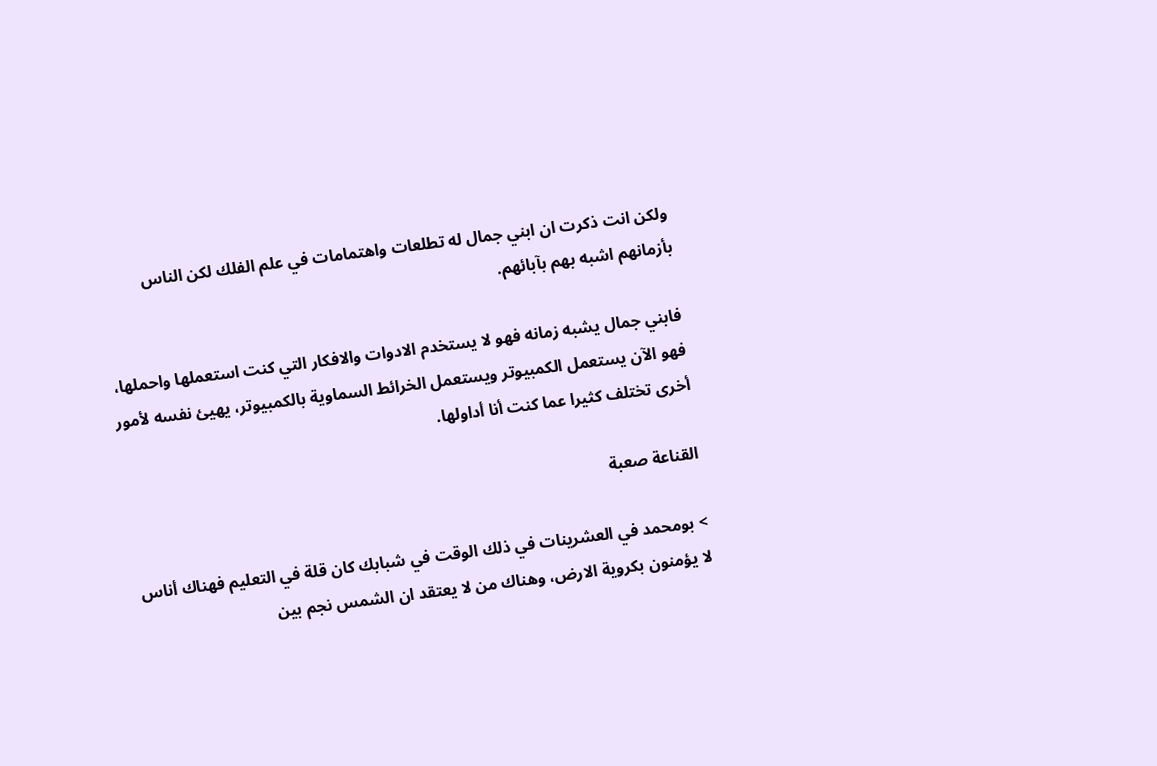ولكن انت ذكرت ان ابني جمال له تطلعات واهتمامات في علم الفلك لكن الناس بأزمانهم اشبه بهم بآبائهم.

فابني جمال يشبه زمانه فهو لا يستخدم الادوات والافكار التي كنت استعملها واحملها، فهو الآن يستعمل الكمبيوتر ويستعمل الخرائط السماوية بالكمبيوتر، يهيئ نفسه لأمور أخرى تختلف كثيرا عما كنت أنا أداولها.

القناعة صعبة

> بومحمد في العشرينات في ذلك الوقت في شبابك كان قلة في التعليم فهناك أناس لا يؤمنون بكروية الارض، وهناك من لا يعتقد ان الشمس نجم بين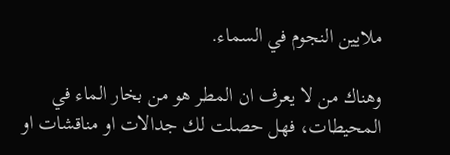ملايين النجوم في السماء.

وهناك من لا يعرف ان المطر هو من بخار الماء في المحيطات، فهل حصلت لك جدالات او مناقشات او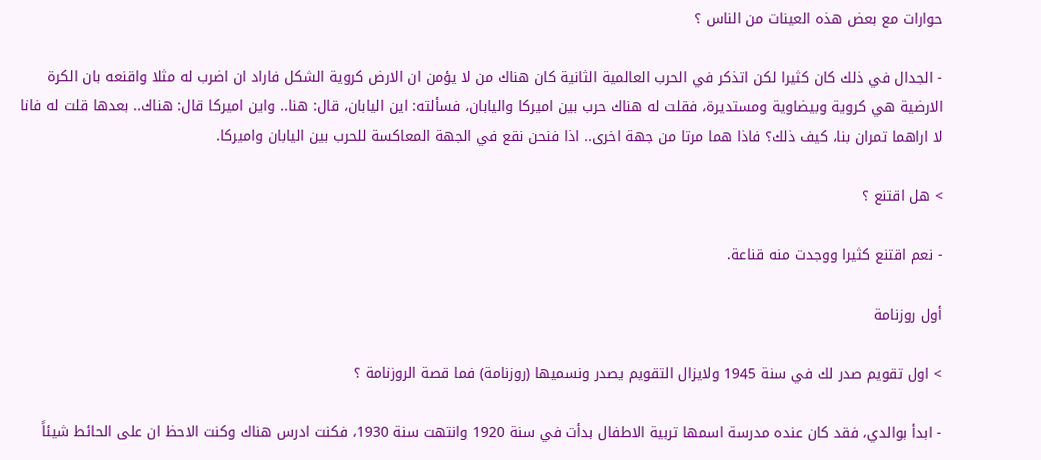حوارات مع بعض هذه العينات من الناس ؟

- الجدال في ذلك كان كثيرا لكن اتذكر في الحرب العالمية الثانية كان هناك من لا يؤمن ان الارض كروية الشكل فاراد ان اضرب له مثلا واقنعه بان الكرة الارضية هي كروية وبيضاوية ومستديرة، فقلت له هناك حرب بين اميركا واليابان، فسألته: اين اليابان، قال: هنا.. واين اميركا قال: هناك.. بعدها قلت له فانا لا اراهما تمران بنا، كيف ذلك؟ فاذا هما مرتا من جهة اخرى.. اذا فنحن نقع في الجهة المعاكسة للحرب بين اليابان واميركا.

> هل اقتنع ؟

- نعم اقتنع كثيرا ووجدت منه قناعة.

أول روزنامة

> اول تقويم صدر لك في سنة 1945 ولايزال التقويم يصدر ونسميها (روزنامة) فما قصة الروزنامة ؟

- ابدأ بوالدي، فقد كان عنده مدرسة اسمها تربية الاطفال بدأت في سنة 1920 وانتهت سنة 1930، فكنت ادرس هناك وكنت الاحظ ان على الحائط شيئاً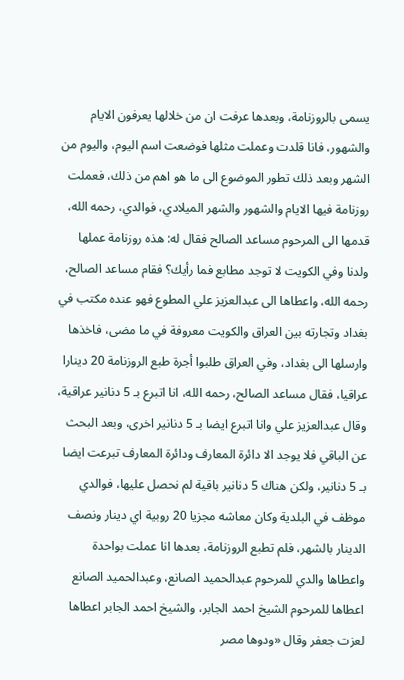يسمى بالروزنامة، وبعدها عرفت ان من خلالها يعرفون الايام والشهور، فانا قلدت وعملت مثلها فوضعت اسم اليوم، واليوم من الشهر وبعد ذلك تطور الموضوع الى ما هو اهم من ذلك، فعملت روزنامة فيها الايام والشهور والشهر الميلادي، فوالدي، رحمه الله، قدمها الى المرحوم مساعد الصالح فقال له: هذه روزنامة عملها ولدنا وفي الكويت لا توجد مطابع فما رأيك؟ فقام مساعد الصالح، رحمه الله، واعطاها الى عبدالعزيز علي المطوع فهو عنده مكتب في بغداد وتجارته بين العراق والكويت معروفة في ما مضى، فاخذها وارسلها الى بغداد، وفي العراق طلبوا أجرة طبع الروزنامة 20 دينارا عراقيا، فقال مساعد الصالح، رحمه الله، انا اتبرع بـ 5 دنانير عراقية، وقال عبدالعزيز علي وانا اتبرع ايضا بـ 5 دنانير اخرى، وبعد البحث عن الباقي فلا يوجد الا دائرة المعارف ودائرة المعارف تبرعت ايضا بـ 5 دنانير، ولكن هناك 5 دنانير باقية لم نحصل عليها، فوالدي موظف في البلدية وكان معاشه مجزيا 20 روبية اي دينار ونصف الدينار بالشهر، فلم تطبع الروزنامة، بعدها انا عملت بواحدة واعطاها والدي للمرحوم عبدالحميد الصانع، وعبدالحميد الصانع اعطاها للمرحوم الشيخ احمد الجابر، والشيخ احمد الجابر اعطاها لعزت جعفر وقال «ودوها مصر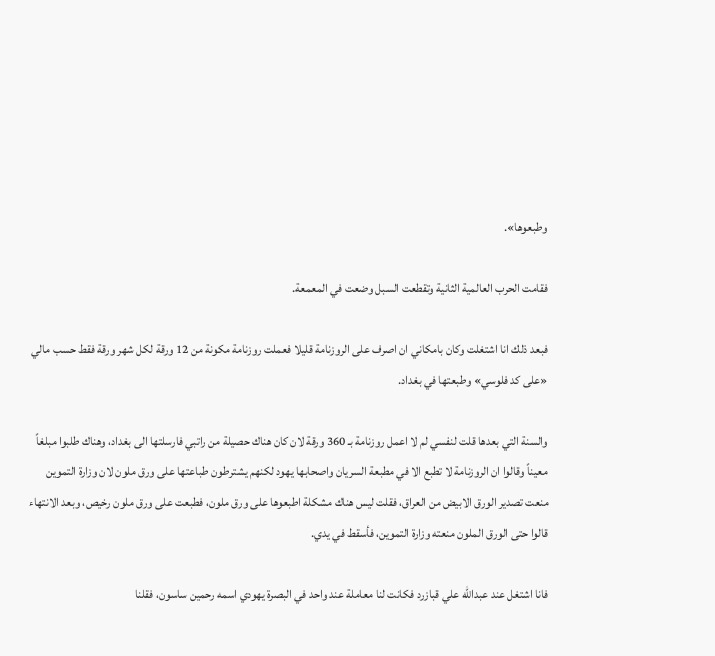وطبعوها».

فقامت الحرب العالمية الثانية وتقطعت السبل وضعت في المعمعة.

فبعد ذلك انا اشتغلت وكان بامكاني ان اصرف على الروزنامة قليلا فعملت روزنامة مكونة من 12 ورقة لكل شهر ورقة فقط حسب مالي «على كد فلوسي» وطبعتها في بغداد.

والسنة التي بعدها قلت لنفسي لم لا اعمل روزنامة بـ 360 ورقة لان كان هناك حصيلة من راتبي فارسلتها الى بغداد، وهناك طلبوا مبلغاً معيناً وقالوا ان الروزنامة لا تطبع الا في مطبعة السريان واصحابها يهود لكنهم يشترطون طباعتها على ورق ملون لان وزارة التموين منعت تصدير الورق الابيض من العراق، فقلت ليس هناك مشكلة اطبعوها على ورق ملون، فطبعت على ورق ملون رخيص، وبعد الانتهاء قالوا حتى الورق الملون منعته وزارة التموين، فأسقط في يدي.

فانا اشتغل عند عبدالله علي قبازرد فكانت لنا معاملة عند واحد في البصرة يهودي اسمه رحمين ساسون، فقلنا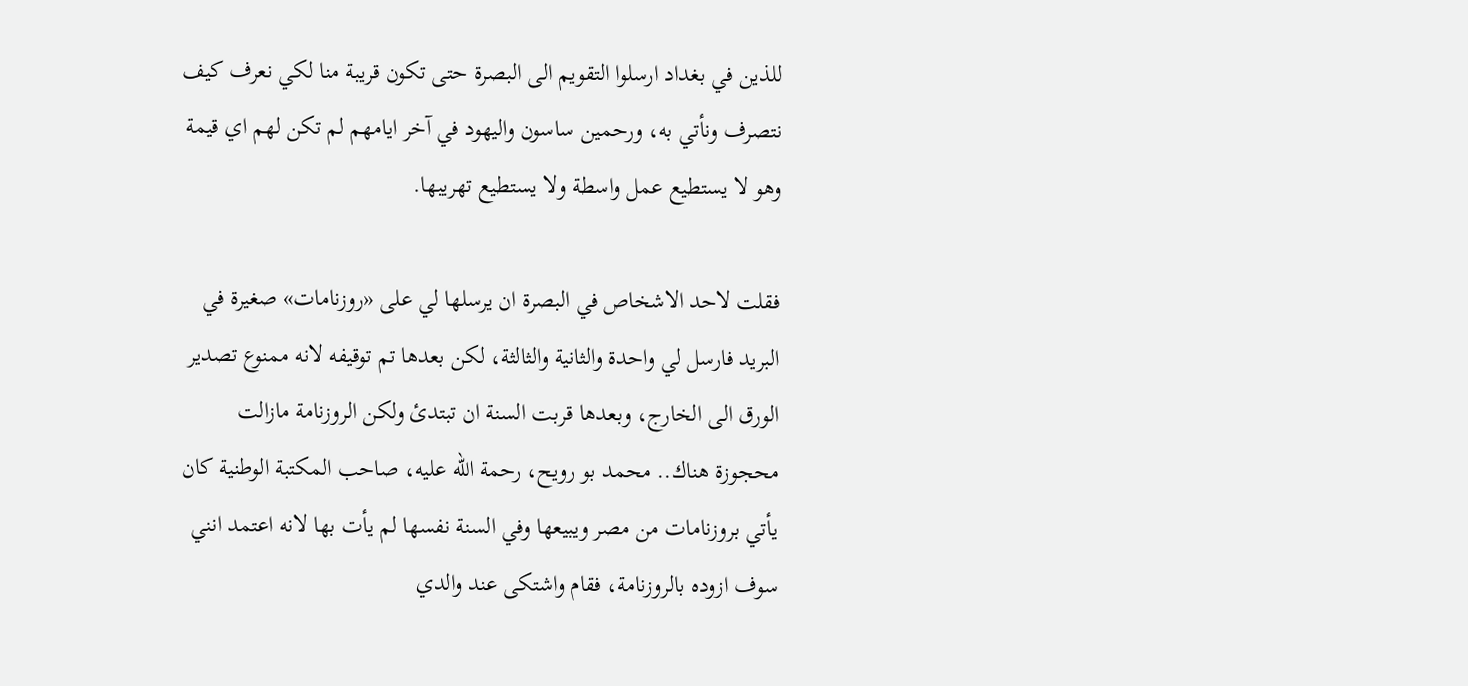للذين في بغداد ارسلوا التقويم الى البصرة حتى تكون قريبة منا لكي نعرف كيف نتصرف ونأتي به، ورحمين ساسون واليهود في آخر ايامهم لم تكن لهم اي قيمة وهو لا يستطيع عمل واسطة ولا يستطيع تهريبها.

فقلت لاحد الاشخاص في البصرة ان يرسلها لي على «روزنامات» صغيرة في البريد فارسل لي واحدة والثانية والثالثة، لكن بعدها تم توقيفه لانه ممنوع تصدير الورق الى الخارج، وبعدها قربت السنة ان تبتدئ ولكن الروزنامة مازالت محجوزة هناك.. محمد بو رويح، رحمة الله عليه، صاحب المكتبة الوطنية كان يأتي بروزنامات من مصر ويبيعها وفي السنة نفسها لم يأت بها لانه اعتمد انني سوف ازوده بالروزنامة، فقام واشتكى عند والدي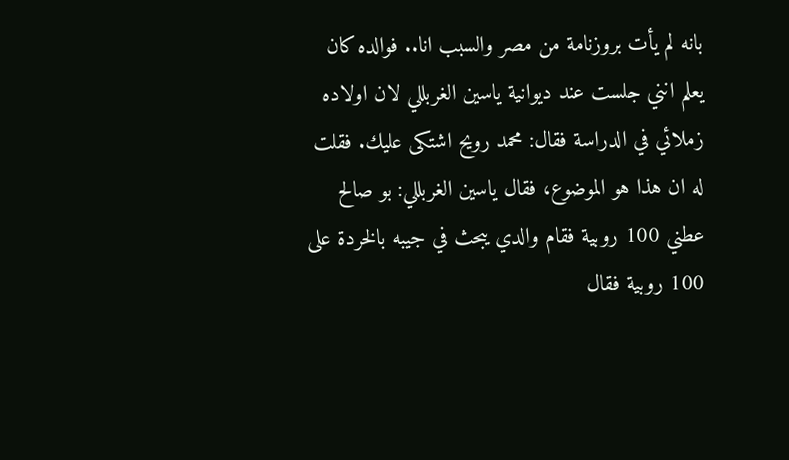بانه لم يأت بروزنامة من مصر والسبب انا.. فوالده كان يعلم انني جلست عند ديوانية ياسين الغربللي لان اولاده زملائي في الدراسة فقال: محمد رويح اشتكى عليك. فقلت له ان هذا هو الموضوع، فقال ياسين الغربللي: بو صالح عطني 100 روبية فقام والدي يبحث في جيبه بالخردة على 100 روبية فقال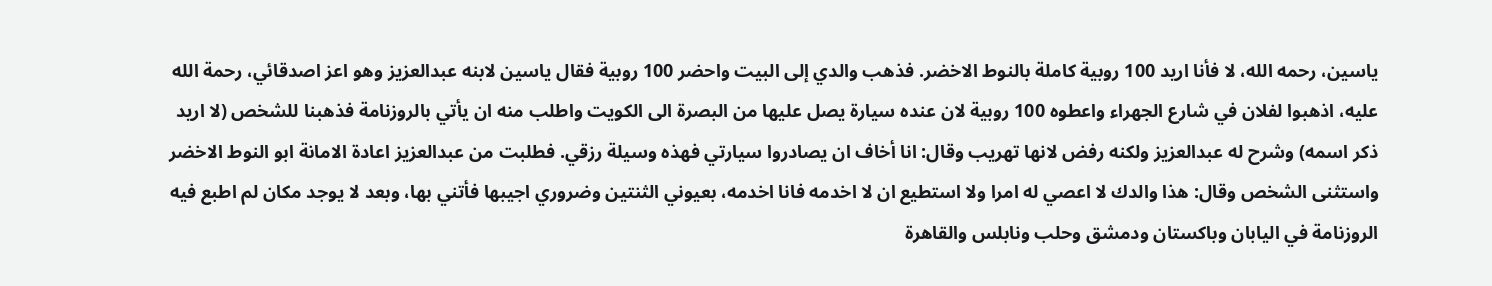ياسين، رحمه الله، لا فأنا اريد 100 روبية كاملة بالنوط الاخضر. فذهب والدي إلى البيت واحضر 100 روبية فقال ياسين لابنه عبدالعزيز وهو اعز اصدقائي، رحمة الله عليه، اذهبوا لفلان في شارع الجهراء واعطوه 100 روبية لان عنده سيارة يصل عليها من البصرة الى الكويت واطلب منه ان يأتي بالروزنامة فذهبنا للشخص (لا اريد ذكر اسمه) وشرح له عبدالعزيز ولكنه رفض لانها تهريب وقال: انا أخاف ان يصادروا سيارتي فهذه وسيلة رزقي. فطلبت من عبدالعزيز اعادة الامانة ابو النوط الاخضر واستثنى الشخص وقال: هذا والدك لا اعصي له امرا ولا استطيع ان لا اخدمه فانا اخدمه، بعيوني الثنتين وضروري اجيبها فأتني بها، وبعد لا يوجد مكان لم اطبع فيه الروزنامة في اليابان وباكستان ودمشق وحلب ونابلس والقاهرة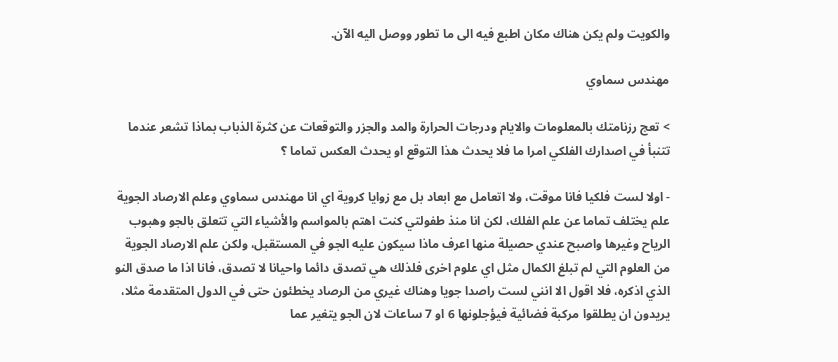والكويت ولم يكن هناك مكان اطبع فيه الى ما تطور ووصل اليه الآن.

مهندس سماوي

> تعج رزنامتك بالمعلومات والايام ودرجات الحرارة والمد والجزر والتوقعات عن كثرة الذباب بماذا تشعر عندما تتنبأ في اصدارك الفلكي امرا ما فلا يحدث هذا التوقع او يحدث العكس تماما ؟

- اولا لست فلكيا فانا موقت، ولا اتعامل مع ابعاد بل مع زوايا كروية اي انا مهندس سماوي وعلم الارصاد الجوية علم يختلف تماما عن علم الفلك، لكن انا منذ طفولتي كنت اهتم بالمواسم والأشياء التي تتعلق بالجو وهبوب الرياح وغيرها واصبح عندي حصيلة منها اعرف ماذا سيكون عليه الجو في المستقبل، ولكن علم الارصاد الجوية من العلوم التي لم تبلغ الكمال مثل اي علوم اخرى فلذلك هي تصدق دائما واحيانا لا تصدق، فانا اذا ما صدق النو الذي اذكره، فلا اقول الا انني لست راصدا جويا وهناك غيري من الرصاد يخطئون حتى في الدول المتقدمة مثلا، يريدون ان يطلقوا مركبة فضائية فيؤجلونها 6 او 7 ساعات لان الجو يتغير عما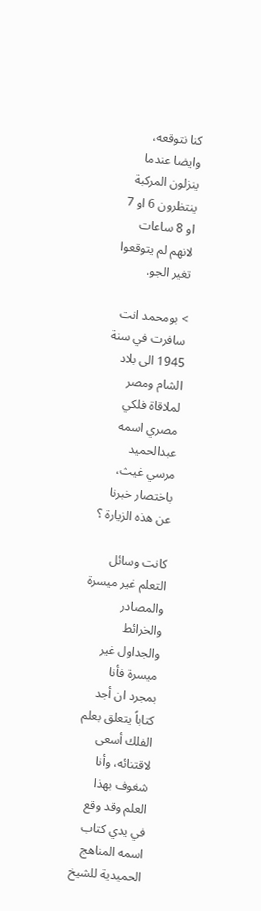كنا نتوقعه، وايضا عندما ينزلون المركبة ينتظرون 6 او 7 او 8 ساعات لانهم لم يتوقعوا تغير الجو.

> بومحمد انت سافرت في سنة 1945 الى بلاد الشام ومصر لملاقاة فلكي مصري اسمه عبدالحميد مرسي غيث، باختصار خبرنا عن هذه الزيارة ؟

كانت وسائل التعلم غير ميسرة والمصادر والخرائط والجداول غير ميسرة فأنا بمجرد ان أجد كتاباً يتعلق بعلم الفلك أسعى لاقتنائه، وأنا شغوف بهذا العلم وقد وقع في يدي كتاب اسمه المناهج الحميدية للشيخ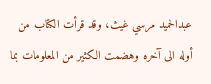عبدالحميد مرسي غيث، وقد قرأت الكتاب من أوله الى آخره وهضمت الكثير من المعلومات بما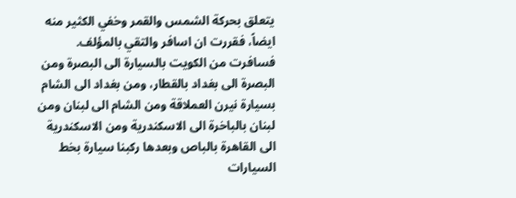يتعلق بحركة الشمس والقمر وخفي الكثير منه ايضاً، فقررت ان اسافر والتقي بالمؤلف. فسافرت من الكويت بالسيارة الى البصرة ومن البصرة الى بغداد بالقطار، ومن بغداد الى الشام بسيارة نيرن العملاقة ومن الشام الى لبنان ومن لبنان بالباخرة الى الاسكندرية ومن الاسكندرية الى القاهرة بالباص وبعدها ركبنا سيارة بخط السيارات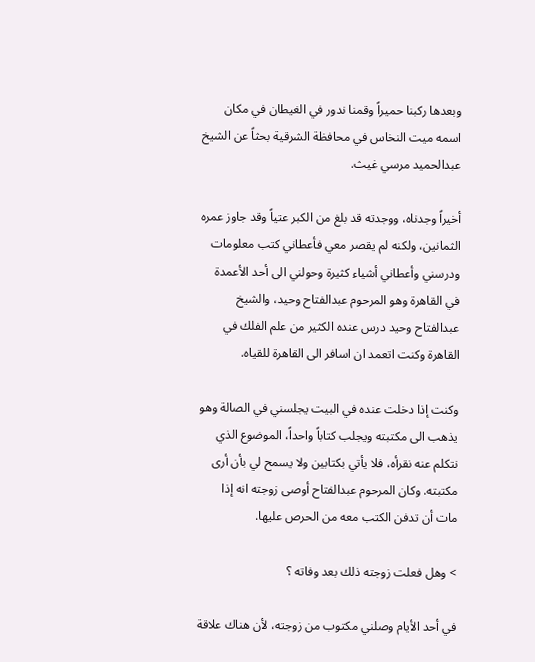وبعدها ركبنا حميراً وقمنا ندور في الغيطان في مكان اسمه ميت النخاس في محافظة الشرقية بحثاً عن الشيخ عبدالحميد مرسي غيث.

أخيراً وجدناه، ووجدته قد بلغ من الكبر عتياً وقد جاوز عمره الثمانين، ولكنه لم يقصر معي فأعطاني كتب معلومات ودرسني وأعطاني أشياء كثيرة وحولني الى أحد الأعمدة في القاهرة وهو المرحوم عبدالفتاح وحيد، والشيخ عبدالفتاح وحيد درس عنده الكثير من علم الفلك في القاهرة وكنت اتعمد ان اسافر الى القاهرة للقياه.

وكنت إذا دخلت عنده في البيت يجلسني في الصالة وهو يذهب الى مكتبته ويجلب كتاباً واحداً، الموضوع الذي نتكلم عنه نقرأه، فلا يأتي بكتابين ولا يسمح لي بأن أرى مكتبته. وكان المرحوم عبدالفتاح أوصى زوجته انه إذا مات أن تدفن الكتب معه من الحرص عليها.

> وهل فعلت زوجته ذلك بعد وفاته ؟

في أحد الأيام وصلني مكتوب من زوجته، لأن هناك علاقة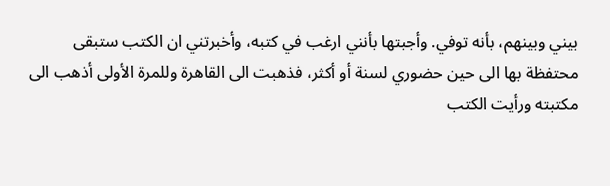بيني وبينهم، بأنه توفي. وأجبتها بأنني ارغب في كتبه، وأخبرتني ان الكتب ستبقى محتفظة بها الى حين حضوري لسنة أو أكثر، فذهبت الى القاهرة وللمرة الأولى أذهب الى مكتبته ورأيت الكتب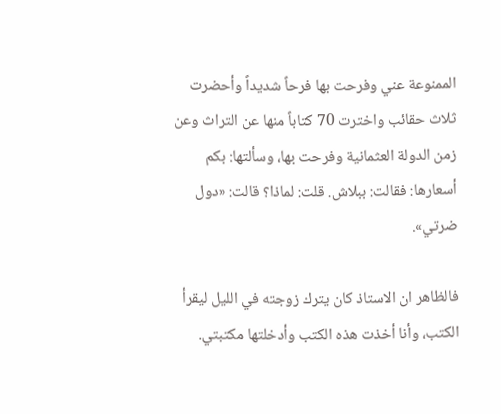الممنوعة عني وفرحت بها فرحاً شديداً وأحضرت ثلاث حقائب واخترت 70 كتاباً منها عن التراث وعن زمن الدولة العثمانية وفرحت بها، وسألتها: بكم أسعارها: فقالت: ببلاش. قلت: لماذا؟ قالت: «دول ضرتي».

فالظاهر ان الاستاذ كان يترك زوجته في الليل ليقرأ الكتب، وأنا أخذت هذه الكتب وأدخلتها مكتبتي.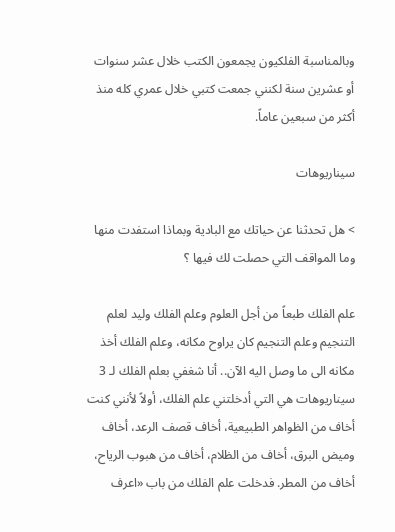وبالمناسبة الفلكيون يجمعون الكتب خلال عشر سنوات أو عشرين سنة لكنني جمعت كتبي خلال عمري كله منذ أكثر من سبعين عاماً.

سيناريوهات

> هل تحدثنا عن حياتك مع البادية وبماذا استفدت منها وما المواقف التي حصلت لك فيها ؟

علم الفلك طبعاً من أجل العلوم وعلم الفلك وليد لعلم التنجيم وعلم التنجيم كان يراوح مكانه، وعلم الفلك أخذ مكانه الى ما وصل اليه الآن.. أنا شغفي بعلم الفلك لـ 3 سيناريوهات هي التي أدخلتني علم الفلك، أولاً لأنني كنت أخاف من الظواهر الطبيعية، أخاف قصف الرعد، أخاف وميض البرق، أخاف من الظلام، أخاف من هبوب الرياح، أخاف من المطر. فدخلت علم الفلك من باب «اعرف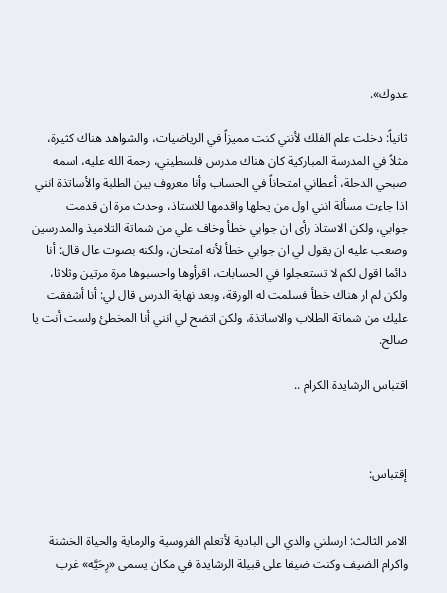عدوك».

ثانياً: دخلت علم الفلك لأنني كنت مميزاً في الرياضيات، والشواهد هناك كثيرة، مثلاً في المدرسة المباركية كان هناك مدرس فلسطيني، رحمة الله عليه، اسمه صبحي الدحلة، أعطاني امتحاناً في الحساب وأنا معروف بين الطلبة والأساتذة انني اذا جاءت مسألة انني اول من يحلها واقدمها للاستاذ، وحدث مرة ان قدمت جوابي، ولكن الاستاذ رأى ان جوابي خطأ وخاف علي من شماتة التلاميذ والمدرسين وصعب عليه ان يقول لي ان جوابي خطأ لأنه امتحان، ولكنه بصوت عال قال: أنا دائما اقول لكم لا تستعجلوا في الحسابات، اقرأوها واحسبوها مرة مرتين وثلاثا، ولكن لم ار هناك خطأ فسلمت له الورقة، وبعد نهاية الدرس قال لي: أنا أشفقت عليك من شماتة الطلاب والاساتذة، ولكن اتضح لي انني أنا المخطئ ولست أنت يا صالح.

اقتباس الرشايدة الكرام ..



إقتباس:


الامر الثالث: ارسلني والدي الى البادية لأتعلم الفروسية والرماية والحياة الخشنة واكرام الضيف وكنت ضيفا على قبيلة الرشايدة في مكان يسمى «رِحَيَّه» غرب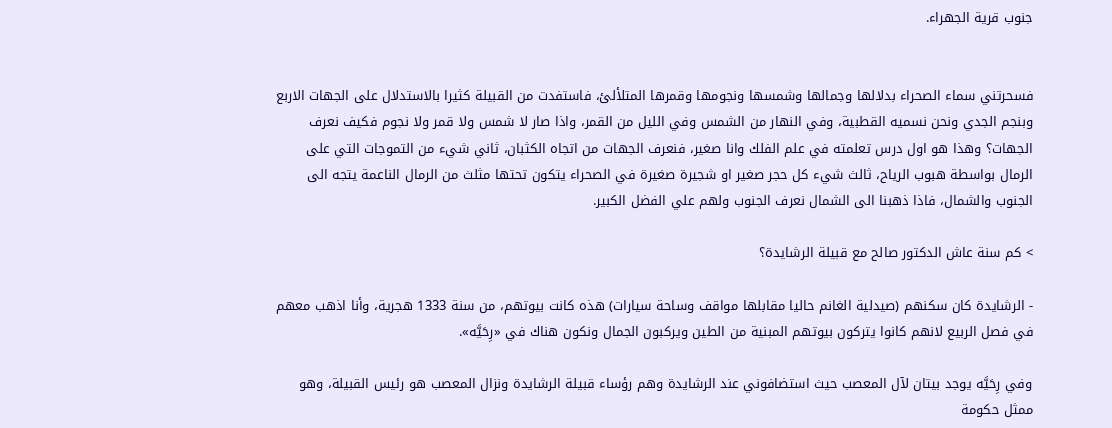جنوب قرية الجهراء.


فسحرتني سماء الصحراء بدلالها وجمالها وشمسها ونجومها وقمرها المتلألئ، فاستفدت من القبيلة كثيرا بالاستدلال على الجهات الاربع وبنجم الجدي ونحن نسميه القطبية، وفي النهار من الشمس وفي الليل من القمر، واذا صار لا شمس ولا قمر ولا نجوم فكيف نعرف الجهات؟ وهذا هو اول درس تعلمته في علم الفلك وانا صغير، فنعرف الجهات من اتجاه الكثبان، ثاني شيء من التموجات التي على الرمال بواسطة هبوب الرياح، ثالث شيء كل حجر صغير او شجيرة صغيرة في الصحراء يتكون تحتها مثلث من الرمال الناعمة يتجه الى الجنوب والشمال، فاذا ذهبنا الى الشمال نعرف الجنوب ولهم علي الفضل الكبير.

> كم سنة عاش الدكتور صالح مع قبيلة الرشايدة؟

- الرشايدة كان سكنهم (صيدلية الغانم حاليا مقابلها مواقف وساحة سيارات) هذه كانت بيوتهم، من سنة 1333 هجرية، وأنا اذهب معهم في فصل الربيع لانهم كانوا يتركون بيوتهم المبنية من الطين ويركبون الجمال ونكون هناك في «رِحَيَّه».

وفي رِحَيَّه يوجد بيتان لآل المعصب حيث استضافوني عند الرشايدة وهم رؤساء قبيلة الرشايدة ونزال المعصب هو رئيس القبيلة، وهو ممثل حكومة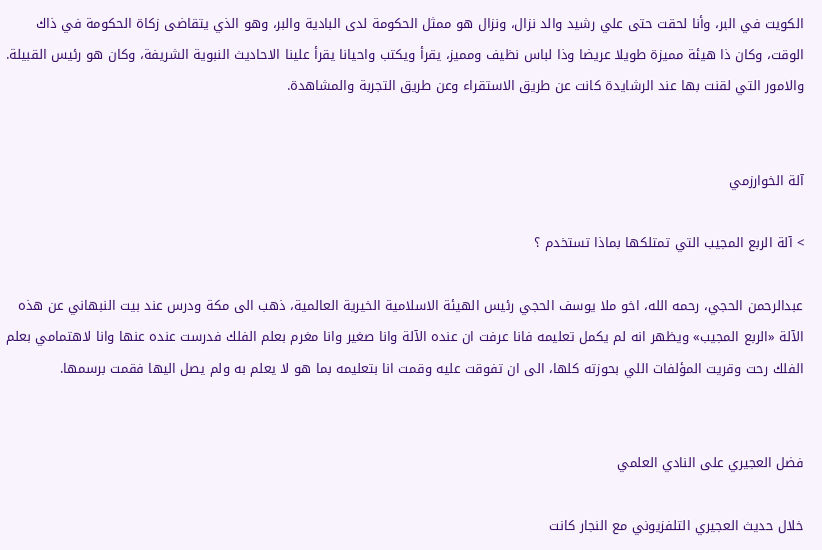الكويت في البر، وأنا لحقت حتى علي رشيد والد نزال، ونزال هو ممثل الحكومة لدى البادية والبر، وهو الذي يتقاضى زكاة الحكومة في ذاك الوقت، وكان ذا هيئة مميزة طويلا عريضا وذا لباس نظيف ومميز، يقرأ ويكتب واحيانا يقرأ علينا الاحاديث النبوية الشريفة، وكان هو رئيس القبيلة. والامور التي لقنت بها عند الرشايدة كانت عن طريق الاستقراء وعن طريق التجربة والمشاهدة.


آلة الخوارزمي

> آلة الربع المجيب التي تمتلكها بماذا تستخدم ؟

عبدالرحمن الحجي، رحمه الله، اخو ملا يوسف الحجي رئيس الهيئة الاسلامية الخيرية العالمية، ذهب الى مكة ودرس عند بيت النبهاني عن هذه الآلة «الربع المجيب» ويظهر انه لم يكمل تعليمه فانا عرفت ان عنده الآلة وانا صغير وانا مغرم بعلم الفلك فدرست عنده عنها وانا لاهتمامي بعلم الفلك رحت وقريت المؤلفات اللي بحوزته كلها، الى ان تفوقت عليه وقمت انا بتعليمه بما هو لا يعلم به ولم يصل اليها فقمت برسمها.


فضل العجيري على النادي العلمي

خلال حديث العجيري التلفزيوني مع النجار كانت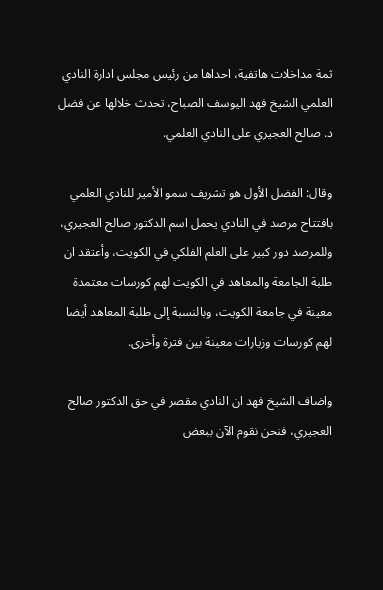ثمة مداخلات هاتفية، احداها من رئيس مجلس ادارة النادي العلمي الشيخ فهد اليوسف الصباح، تحدث خلالها عن فضل د. صالح العجيري على النادي العلمي.

وقال: الفضل الأول هو تشريف سمو الأمير للنادي العلمي بافتتاح مرصد في النادي يحمل اسم الدكتور صالح العجيري، وللمرصد دور كبير على العلم الفلكي في الكويت، وأعتقد ان طلبة الجامعة والمعاهد في الكويت لهم كورسات معتمدة معينة في جامعة الكويت، وبالنسبة إلى طلبة المعاهد أيضا لهم كورسات وزيارات معينة بين فترة وأخرى.

واضاف الشيخ فهد ان النادي مقصر في حق الدكتور صالح العجيري، فنحن نقوم الآن ببعض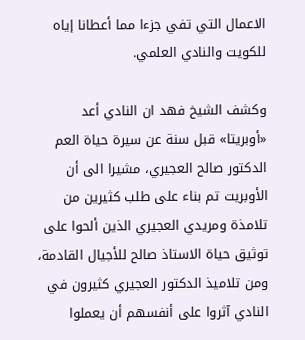الاعمال التي تفي جزءا مما أعطانا إياه للكويت والنادي العلمي.

وكشف الشيخ فهد ان النادي أعد «أوبريتا» قبل سنة عن سيرة حياة العم الدكتور صالح العجيري، مشيرا الى أن الأوبريت تم بناء على طلب كثيرين من تلامذة ومريدي العجيري الذين ألحوا على توثيق حياة الاستاذ صالح للأجيال القادمة، ومن تلاميذ الدكتور العجيري كثيرون في النادي آثروا على أنفسهم أن يعملوا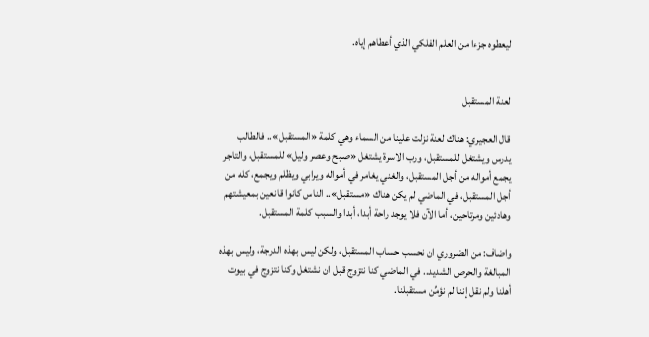ليعطوه جزءا من العلم الفلكي الذي أعطاهم إياه.


لعنة المستقبل

قال العجيري: هناك لعنة نزلت علينا من السماء وهي كلمة «المستقبل».. فالطالب يدرس ويشتغل للمستقبل، ورب الاسرة يشتغل «صبح وعصر وليل» للمستقبل، والتاجر يجمع أمواله من أجل المستقبل، والغني يغامر في أمواله ويرابي ويظلم ويجمع، كله من أجل المستقبل، في الماضي لم يكن هناك «مستقبل».. الناس كانوا قانعين بمعيشتهم وهادئين ومرتاحين، أما الآن فلا يوجد راحة أبدا، أبدا والسبب كلمة المستقبل.

واضاف: من الضروري ان نحسب حساب المستقبل، ولكن ليس بهذه الدرجة، وليس بهذه المبالغة والحرص الشديد.. في الماضي كنا نتزوج قبل ان نشتغل وكنا نتزوج في بيوت أهلنا ولم نقل إننا لم نؤمِّن مستقبلنا.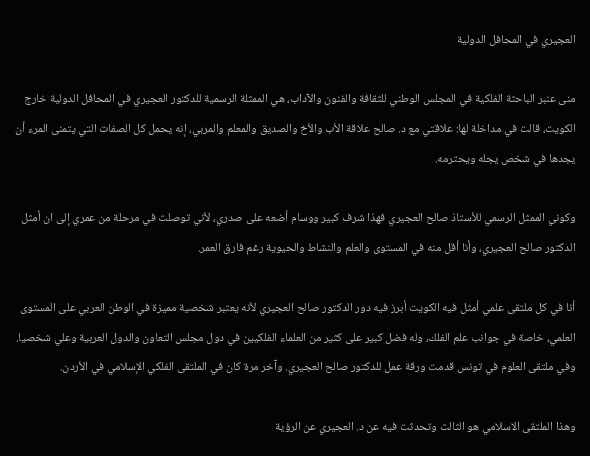العجيري في المحافل الدولية

منى عنبر الباحثة الفلكية في المجلس الوطني للثقافة والفنون والآداب، هي الممثلة الرسمية للدكتور العجيري في المحافل الدولية خارج الكويت، قالت في مداخلة لها: علاقتي مع د. صالح علاقة الأب والأخ والصديق والمعلم والمربي، إنه يحمل كل الصفات التي يتمنى المرء أن يجدها في شخص يجله ويحترمه.

وكوني الممثل الرسمي للأستاذ صالح العجيري فهذا شرف كبير ووسام أضعه على صدري، لأني توصلت في مرحلة من عمري إلى ان أمثل الدكتور صالح العجيري، وأنا أقل منه في المستوى والعلم والنشاط والحيوية رغم فارق العمر.

أنا في كل ملتقى علمي أمثل فيه الكويت أبرز فيه دور الدكتور صالح العجيري لأنه يعتبر شخصية مميزة في الوطن العربي على المستوى العلمي، خاصة في جوانب علم الفلك، وله فضل كبير على كثير من العلماء الفلكيين في دول مجلس التعاون والدول العربية وعلي شخصيا. وفي ملتقى العلوم في تونس قدمت ورقة عمل للدكتور صالح العجيري. وآخر مرة كان في الملتقى الفلكي الإسلامي في الأردن.

وهذا الملتقى الاسلامي هو الثالث وتحدثت فيه عن د. العجيري عن الرؤية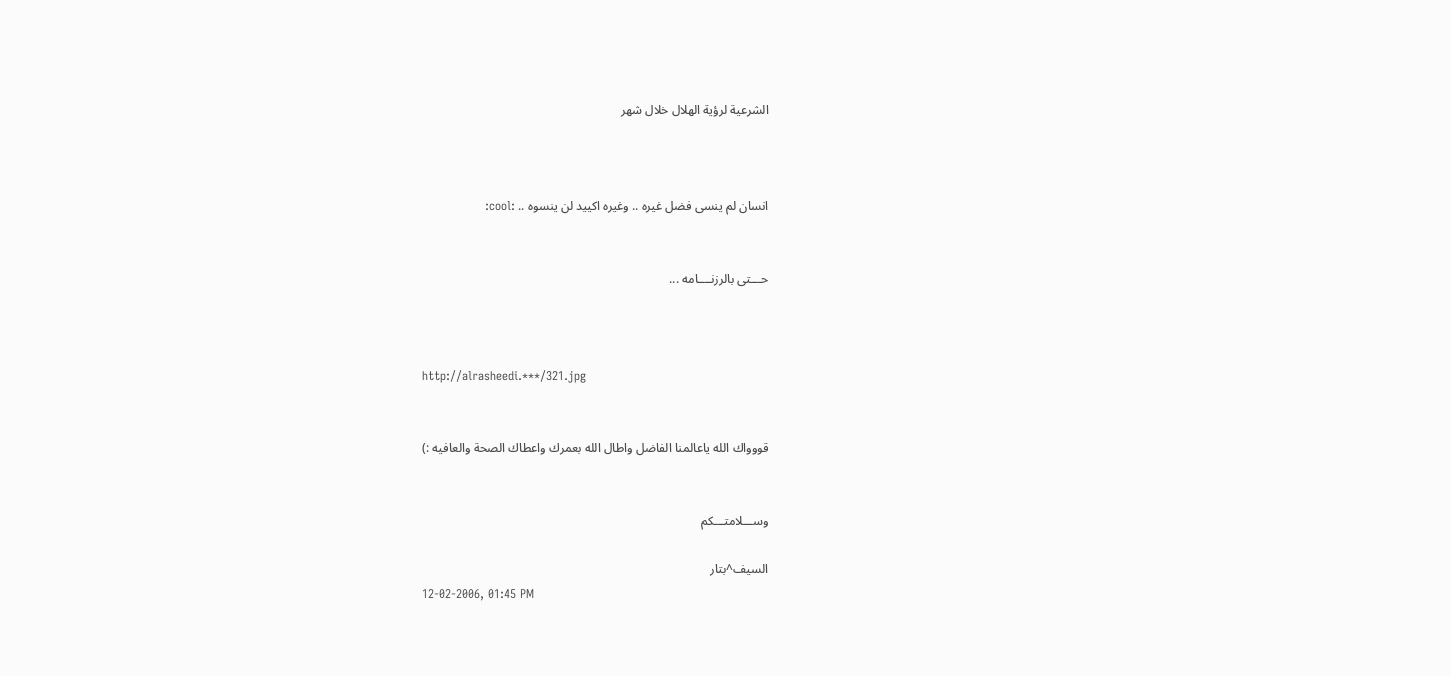الشرعية لرؤية الهلال خلال شهر



انسان لم ينسى فضل غيره .. وغيره اكييد لن ينسوه .. :cool:


حـــتى بالرزنــــامه ...



http://alrasheedi.***/321.jpg


قووواك الله ياعالمنا الفاضل واطال الله بعمرك واعطاك الصحة والعافيه :)


وســـلامتـــكم

السيف^بتار
12-02-2006, 01:45 PM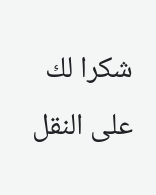شكرا لك على النقل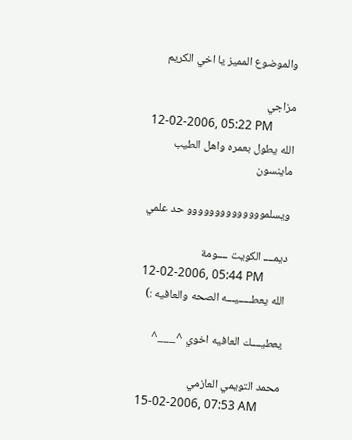والموضوع المميز يا اخي الكريم

مزاجي
12-02-2006, 05:22 PM
الله يطول بعمره واهل الطيب ماينسون

ويسلموووووووووووووو حد علمي

ديمــــ الكويت ــــومة
12-02-2006, 05:44 PM
الله يعطـــــيـــه الصحه والعافيه :)

يعطيــــك العافيه اخوي ^___^

محمد التويمي العازمي
15-02-2006, 07:53 AM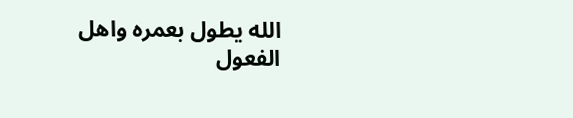الله يطول بعمره واهل الفعول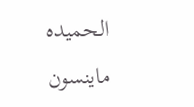الحميده ماينسون